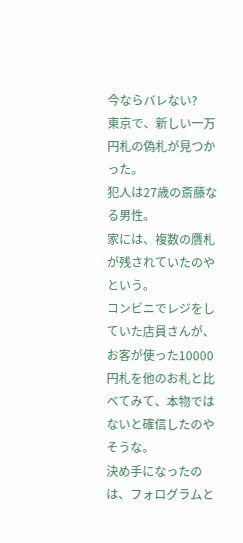今ならバレない?
東京で、新しい一万円札の偽札が見つかった。
犯人は27歳の斎藤なる男性。
家には、複数の贋札が残されていたのやという。
コンビニでレジをしていた店員さんが、お客が使った10000円札を他のお札と比べてみて、本物ではないと確信したのやそうな。
決め手になったのは、フォログラムと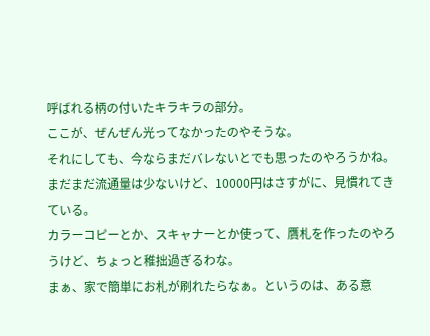呼ばれる柄の付いたキラキラの部分。
ここが、ぜんぜん光ってなかったのやそうな。
それにしても、今ならまだバレないとでも思ったのやろうかね。
まだまだ流通量は少ないけど、10000円はさすがに、見慣れてきている。
カラーコピーとか、スキャナーとか使って、贋札を作ったのやろうけど、ちょっと稚拙過ぎるわな。
まぁ、家で簡単にお札が刷れたらなぁ。というのは、ある意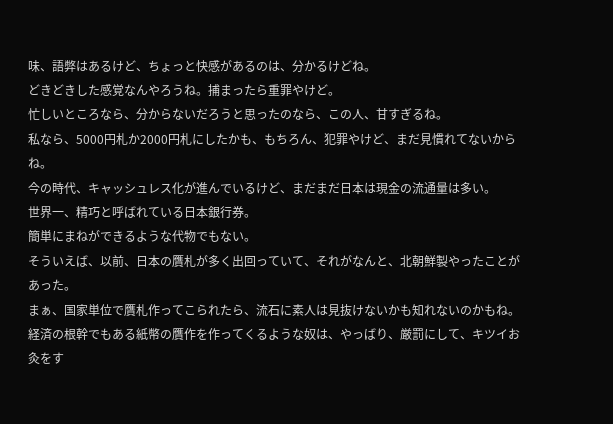味、語弊はあるけど、ちょっと快感があるのは、分かるけどね。
どきどきした感覚なんやろうね。捕まったら重罪やけど。
忙しいところなら、分からないだろうと思ったのなら、この人、甘すぎるね。
私なら、5000円札か2000円札にしたかも、もちろん、犯罪やけど、まだ見慣れてないからね。
今の時代、キャッシュレス化が進んでいるけど、まだまだ日本は現金の流通量は多い。
世界一、精巧と呼ばれている日本銀行券。
簡単にまねができるような代物でもない。
そういえば、以前、日本の贋札が多く出回っていて、それがなんと、北朝鮮製やったことがあった。
まぁ、国家単位で贋札作ってこられたら、流石に素人は見抜けないかも知れないのかもね。
経済の根幹でもある紙幣の贋作を作ってくるような奴は、やっばり、厳罰にして、キツイお灸をす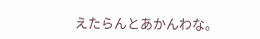えたらんとあかんわな。